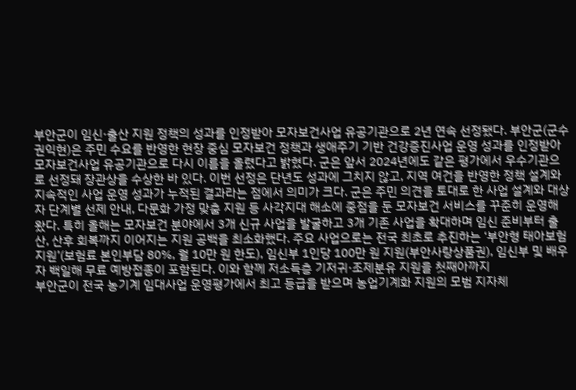부안군이 임신·출산 지원 정책의 성과를 인정받아 모자보건사업 유공기관으로 2년 연속 선정됐다. 부안군(군수 권익현)은 주민 수요를 반영한 현장 중심 모자보건 정책과 생애주기 기반 건강증진사업 운영 성과를 인정받아 모자보건사업 유공기관으로 다시 이름을 올렸다고 밝혔다. 군은 앞서 2024년에도 같은 평가에서 우수기관으로 선정돼 장관상을 수상한 바 있다. 이번 선정은 단년도 성과에 그치지 않고, 지역 여건을 반영한 정책 설계와 지속적인 사업 운영 성과가 누적된 결과라는 점에서 의미가 크다. 군은 주민 의견을 토대로 한 사업 설계와 대상자 단계별 선제 안내, 다문화 가정 맞춤 지원 등 사각지대 해소에 중점을 둔 모자보건 서비스를 꾸준히 운영해 왔다. 특히 올해는 모자보건 분야에서 3개 신규 사업을 발굴하고 3개 기존 사업을 확대하며 임신 준비부터 출산, 산후 회복까지 이어지는 지원 공백을 최소화했다. 주요 사업으로는 전국 최초로 추진하는 ‘부안형 태아보험 지원’(보험료 본인부담 80%, 월 10만 원 한도), 임신부 1인당 100만 원 지원(부안사랑상품권), 임신부 및 배우자 백일해 무료 예방접종이 포함된다. 이와 함께 저소득층 기저귀·조제분유 지원을 첫째아까지
부안군이 전국 농기계 임대사업 운영평가에서 최고 등급을 받으며 농업기계화 지원의 모범 지자체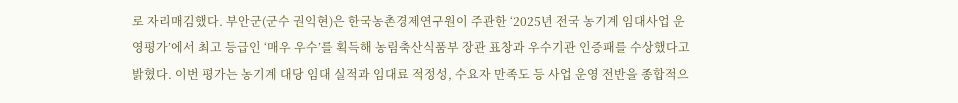로 자리매김했다. 부안군(군수 권익현)은 한국농촌경제연구원이 주관한 ‘2025년 전국 농기계 임대사업 운영평가’에서 최고 등급인 ‘매우 우수’를 획득해 농림축산식품부 장관 표창과 우수기관 인증패를 수상했다고 밝혔다. 이번 평가는 농기계 대당 임대 실적과 임대료 적정성, 수요자 만족도 등 사업 운영 전반을 종합적으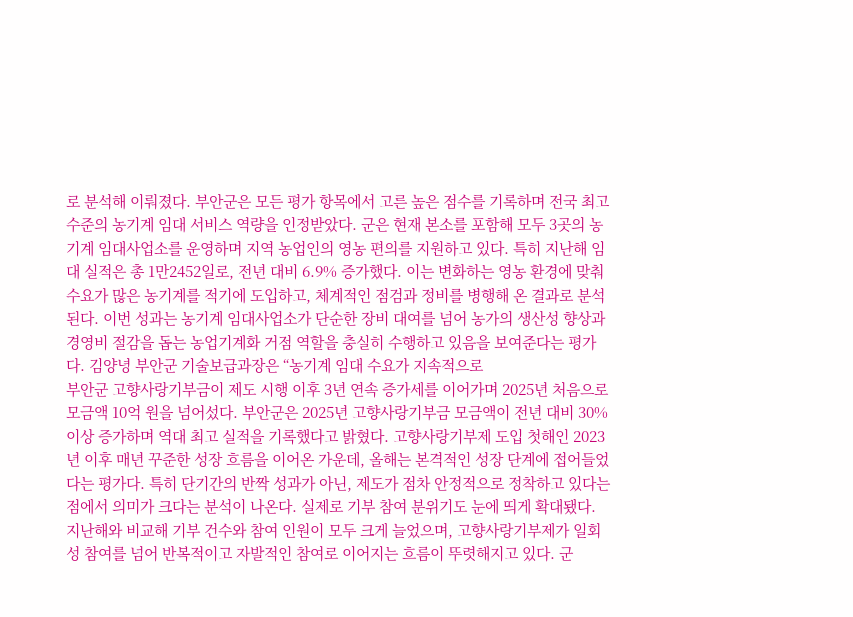로 분석해 이뤄졌다. 부안군은 모든 평가 항목에서 고른 높은 점수를 기록하며 전국 최고 수준의 농기계 임대 서비스 역량을 인정받았다. 군은 현재 본소를 포함해 모두 3곳의 농기계 임대사업소를 운영하며 지역 농업인의 영농 편의를 지원하고 있다. 특히 지난해 임대 실적은 총 1만2452일로, 전년 대비 6.9% 증가했다. 이는 변화하는 영농 환경에 맞춰 수요가 많은 농기계를 적기에 도입하고, 체계적인 점검과 정비를 병행해 온 결과로 분석된다. 이번 성과는 농기계 임대사업소가 단순한 장비 대여를 넘어 농가의 생산성 향상과 경영비 절감을 돕는 농업기계화 거점 역할을 충실히 수행하고 있음을 보여준다는 평가다. 김양녕 부안군 기술보급과장은 “농기계 임대 수요가 지속적으로
부안군 고향사랑기부금이 제도 시행 이후 3년 연속 증가세를 이어가며 2025년 처음으로 모금액 10억 원을 넘어섰다. 부안군은 2025년 고향사랑기부금 모금액이 전년 대비 30% 이상 증가하며 역대 최고 실적을 기록했다고 밝혔다. 고향사랑기부제 도입 첫해인 2023년 이후 매년 꾸준한 성장 흐름을 이어온 가운데, 올해는 본격적인 성장 단계에 접어들었다는 평가다. 특히 단기간의 반짝 성과가 아닌, 제도가 점차 안정적으로 정착하고 있다는 점에서 의미가 크다는 분석이 나온다. 실제로 기부 참여 분위기도 눈에 띄게 확대됐다. 지난해와 비교해 기부 건수와 참여 인원이 모두 크게 늘었으며, 고향사랑기부제가 일회성 참여를 넘어 반복적이고 자발적인 참여로 이어지는 흐름이 뚜렷해지고 있다. 군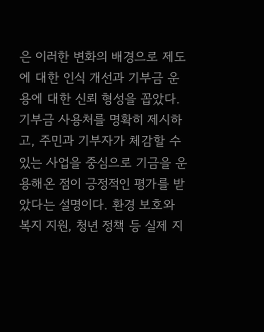은 이러한 변화의 배경으로 제도에 대한 인식 개선과 기부금 운용에 대한 신뢰 형성을 꼽았다. 기부금 사용처를 명확히 제시하고, 주민과 기부자가 체감할 수 있는 사업을 중심으로 기금을 운용해온 점이 긍정적인 평가를 받았다는 설명이다. 환경 보호와 복지 지원, 청년 정책 등 실제 지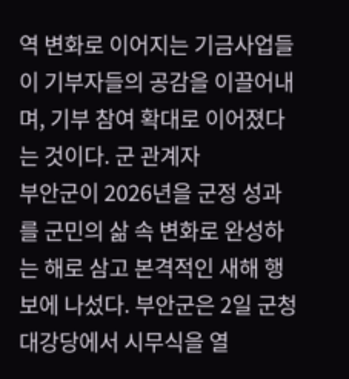역 변화로 이어지는 기금사업들이 기부자들의 공감을 이끌어내며, 기부 참여 확대로 이어졌다는 것이다. 군 관계자
부안군이 2026년을 군정 성과를 군민의 삶 속 변화로 완성하는 해로 삼고 본격적인 새해 행보에 나섰다. 부안군은 2일 군청 대강당에서 시무식을 열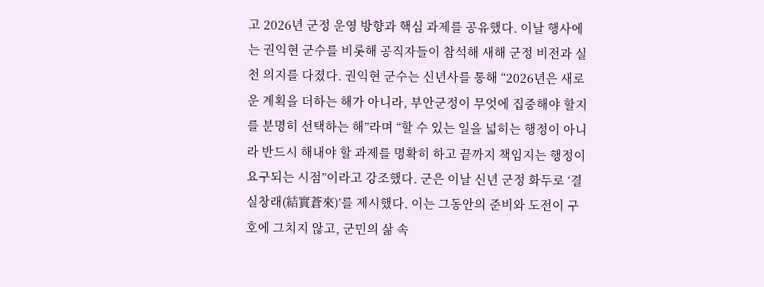고 2026년 군정 운영 방향과 핵심 과제를 공유했다. 이날 행사에는 권익현 군수를 비롯해 공직자들이 참석해 새해 군정 비전과 실천 의지를 다졌다. 권익현 군수는 신년사를 통해 “2026년은 새로운 계획을 더하는 해가 아니라, 부안군정이 무엇에 집중해야 할지를 분명히 선택하는 해”라며 “할 수 있는 일을 넓히는 행정이 아니라 반드시 해내야 할 과제를 명확히 하고 끝까지 책임지는 행정이 요구되는 시점”이라고 강조했다. 군은 이날 신년 군정 화두로 ‘결실창래(結實蒼來)’를 제시했다. 이는 그동안의 준비와 도전이 구호에 그치지 않고, 군민의 삶 속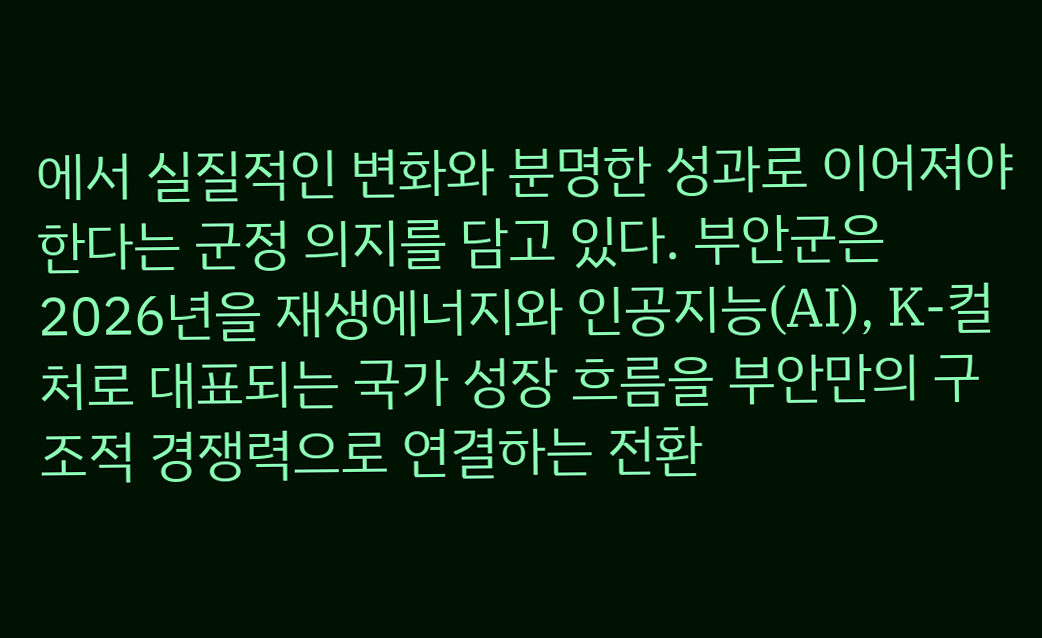에서 실질적인 변화와 분명한 성과로 이어져야 한다는 군정 의지를 담고 있다. 부안군은 2026년을 재생에너지와 인공지능(AI), K-컬처로 대표되는 국가 성장 흐름을 부안만의 구조적 경쟁력으로 연결하는 전환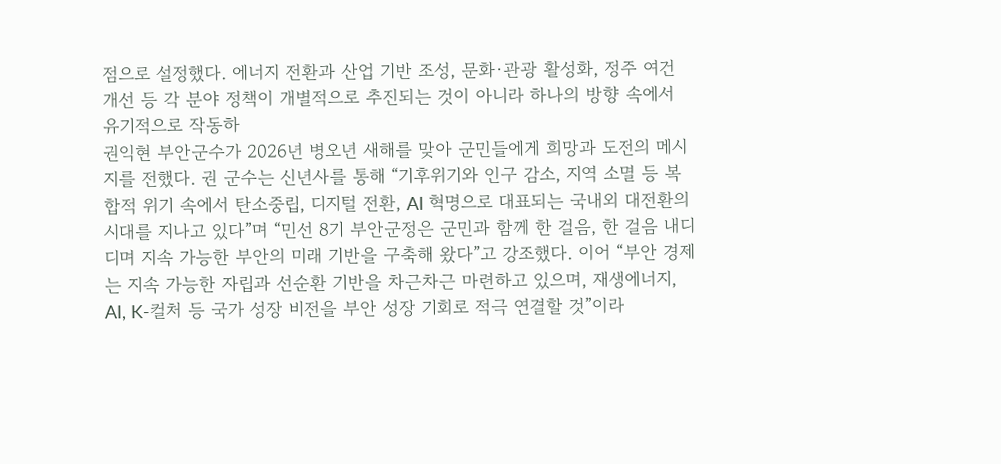점으로 설정했다. 에너지 전환과 산업 기반 조성, 문화·관광 활성화, 정주 여건 개선 등 각 분야 정책이 개별적으로 추진되는 것이 아니라 하나의 방향 속에서 유기적으로 작동하
권익현 부안군수가 2026년 병오년 새해를 맞아 군민들에게 희망과 도전의 메시지를 전했다. 권 군수는 신년사를 통해 “기후위기와 인구 감소, 지역 소멸 등 복합적 위기 속에서 탄소중립, 디지털 전환, AI 혁명으로 대표되는 국내외 대전환의 시대를 지나고 있다”며 “민선 8기 부안군정은 군민과 함께 한 걸음, 한 걸음 내디디며 지속 가능한 부안의 미래 기반을 구축해 왔다”고 강조했다. 이어 “부안 경제는 지속 가능한 자립과 선순환 기반을 차근차근 마련하고 있으며, 재생에너지, AI, K-컬처 등 국가 성장 비전을 부안 성장 기회로 적극 연결할 것”이라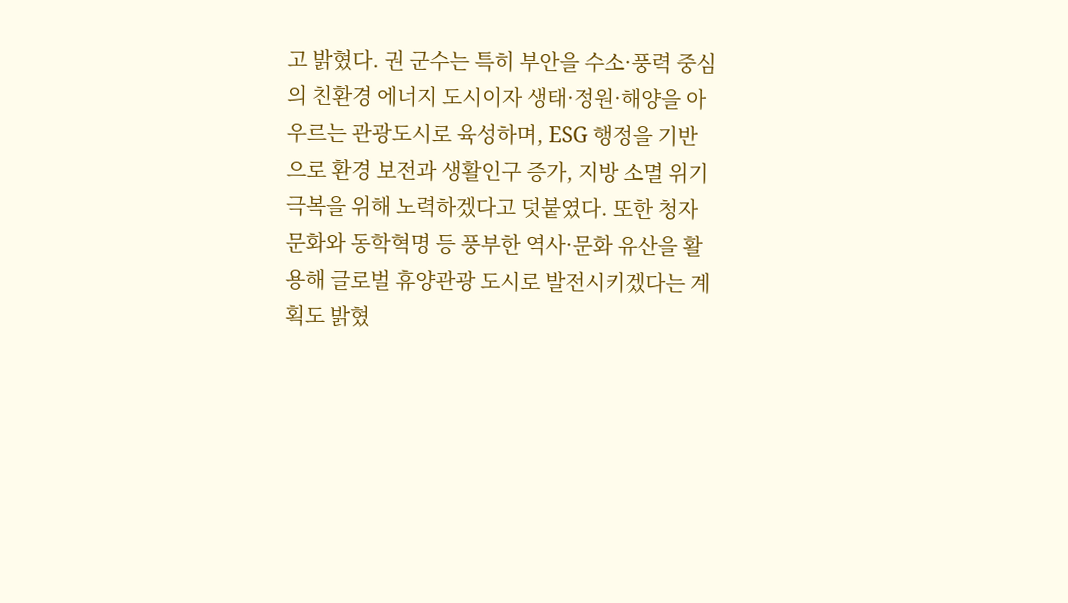고 밝혔다. 권 군수는 특히 부안을 수소·풍력 중심의 친환경 에너지 도시이자 생태·정원·해양을 아우르는 관광도시로 육성하며, ESG 행정을 기반으로 환경 보전과 생활인구 증가, 지방 소멸 위기 극복을 위해 노력하겠다고 덧붙였다. 또한 청자 문화와 동학혁명 등 풍부한 역사·문화 유산을 활용해 글로벌 휴양관광 도시로 발전시키겠다는 계획도 밝혔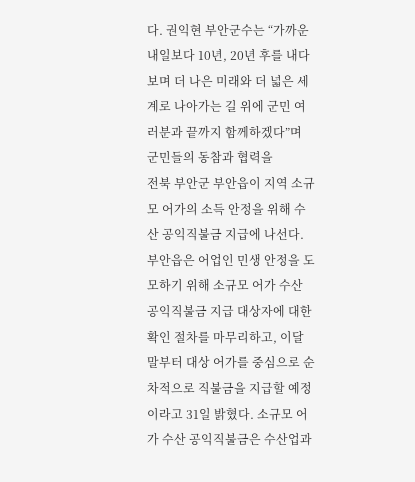다. 권익현 부안군수는 “가까운 내일보다 10년, 20년 후를 내다보며 더 나은 미래와 더 넓은 세계로 나아가는 길 위에 군민 여러분과 끝까지 함께하겠다”며 군민들의 동참과 협력을
전북 부안군 부안읍이 지역 소규모 어가의 소득 안정을 위해 수산 공익직불금 지급에 나선다. 부안읍은 어업인 민생 안정을 도모하기 위해 소규모 어가 수산 공익직불금 지급 대상자에 대한 확인 절차를 마무리하고, 이달 말부터 대상 어가를 중심으로 순차적으로 직불금을 지급할 예정이라고 31일 밝혔다. 소규모 어가 수산 공익직불금은 수산업과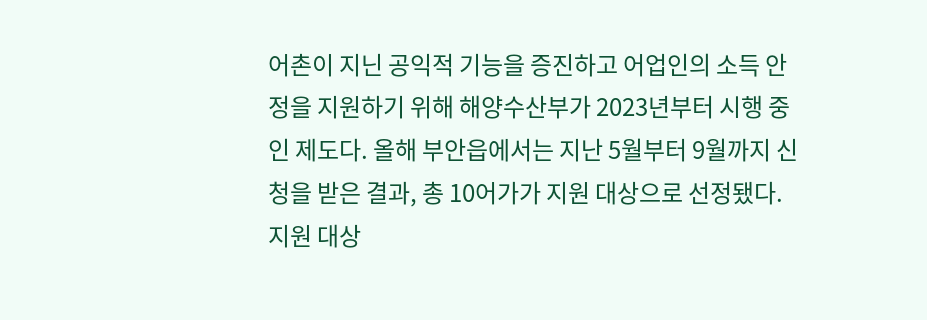어촌이 지닌 공익적 기능을 증진하고 어업인의 소득 안정을 지원하기 위해 해양수산부가 2023년부터 시행 중인 제도다. 올해 부안읍에서는 지난 5월부터 9월까지 신청을 받은 결과, 총 10어가가 지원 대상으로 선정됐다. 지원 대상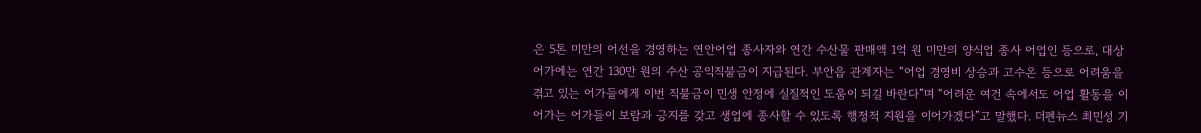은 5톤 미만의 어선을 경영하는 연안어업 종사자와 연간 수산물 판매액 1억 원 미만의 양식업 종사 어업인 등으로, 대상 어가에는 연간 130만 원의 수산 공익직불금이 지급된다. 부안읍 관계자는 “어업 경영비 상승과 고수온 등으로 어려움을 겪고 있는 어가들에게 이번 직불금이 민생 안정에 실질적인 도움이 되길 바란다”며 “어려운 여건 속에서도 어업 활동을 이어가는 어가들이 보람과 긍지를 갖고 생업에 종사할 수 있도록 행정적 지원을 이어가겠다”고 말했다. 더펜뉴스 최민성 기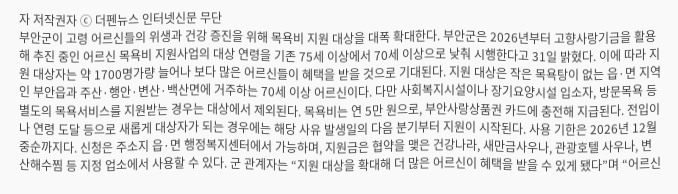자 저작권자 ⓒ 더펜뉴스 인터넷신문 무단
부안군이 고령 어르신들의 위생과 건강 증진을 위해 목욕비 지원 대상을 대폭 확대한다. 부안군은 2026년부터 고향사랑기금을 활용해 추진 중인 어르신 목욕비 지원사업의 대상 연령을 기존 75세 이상에서 70세 이상으로 낮춰 시행한다고 31일 밝혔다. 이에 따라 지원 대상자는 약 1700명가량 늘어나 보다 많은 어르신들이 혜택을 받을 것으로 기대된다. 지원 대상은 작은 목욕탕이 없는 읍·면 지역인 부안읍과 주산·행안·변산·백산면에 거주하는 70세 이상 어르신이다. 다만 사회복지시설이나 장기요양시설 입소자, 방문목욕 등 별도의 목욕서비스를 지원받는 경우는 대상에서 제외된다. 목욕비는 연 5만 원으로, 부안사랑상품권 카드에 충전해 지급된다. 전입이나 연령 도달 등으로 새롭게 대상자가 되는 경우에는 해당 사유 발생일의 다음 분기부터 지원이 시작된다. 사용 기한은 2026년 12월 중순까지다. 신청은 주소지 읍·면 행정복지센터에서 가능하며, 지원금은 협약을 맺은 건강나라, 새만금사우나, 관광호텔 사우나, 변산해수찜 등 지정 업소에서 사용할 수 있다. 군 관계자는 “지원 대상을 확대해 더 많은 어르신이 혜택을 받을 수 있게 됐다”며 “어르신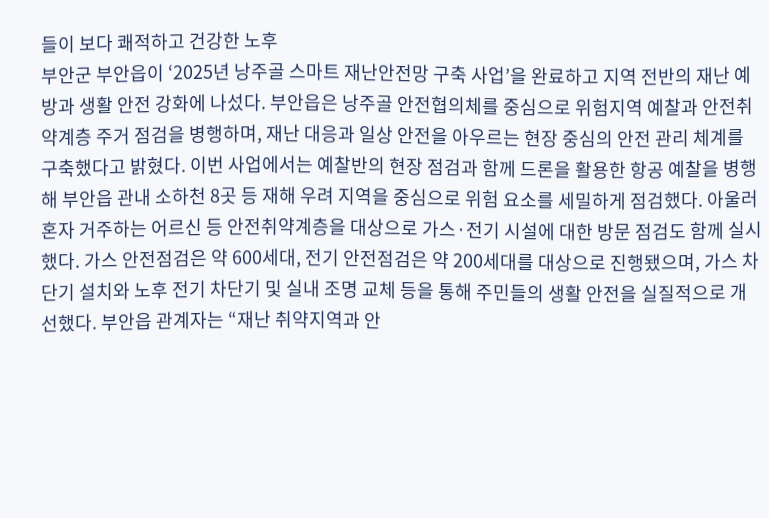들이 보다 쾌적하고 건강한 노후
부안군 부안읍이 ‘2025년 낭주골 스마트 재난안전망 구축 사업’을 완료하고 지역 전반의 재난 예방과 생활 안전 강화에 나섰다. 부안읍은 낭주골 안전협의체를 중심으로 위험지역 예찰과 안전취약계층 주거 점검을 병행하며, 재난 대응과 일상 안전을 아우르는 현장 중심의 안전 관리 체계를 구축했다고 밝혔다. 이번 사업에서는 예찰반의 현장 점검과 함께 드론을 활용한 항공 예찰을 병행해 부안읍 관내 소하천 8곳 등 재해 우려 지역을 중심으로 위험 요소를 세밀하게 점검했다. 아울러 혼자 거주하는 어르신 등 안전취약계층을 대상으로 가스·전기 시설에 대한 방문 점검도 함께 실시했다. 가스 안전점검은 약 600세대, 전기 안전점검은 약 200세대를 대상으로 진행됐으며, 가스 차단기 설치와 노후 전기 차단기 및 실내 조명 교체 등을 통해 주민들의 생활 안전을 실질적으로 개선했다. 부안읍 관계자는 “재난 취약지역과 안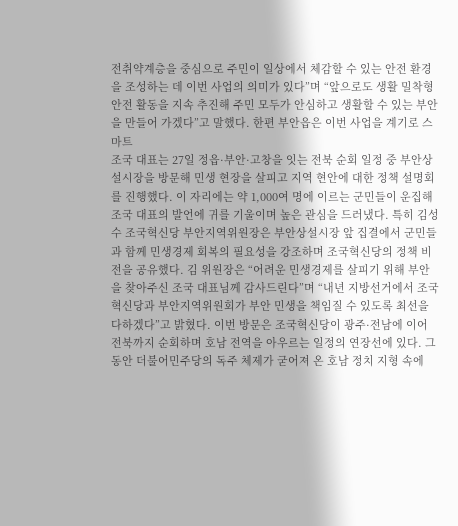전취약계층을 중심으로 주민이 일상에서 체감할 수 있는 안전 환경을 조성하는 데 이번 사업의 의미가 있다”며 “앞으로도 생활 밀착형 안전 활동을 지속 추진해 주민 모두가 안심하고 생활할 수 있는 부안을 만들어 가겠다”고 말했다. 한편 부안읍은 이번 사업을 계기로 스마트
조국 대표는 27일 정읍·부안·고창을 잇는 전북 순회 일정 중 부안상설시장을 방문해 민생 현장을 살피고 지역 현안에 대한 정책 설명회를 진행했다. 이 자리에는 약 1,000여 명에 이르는 군민들이 운집해 조국 대표의 발언에 귀를 기울이며 높은 관심을 드러냈다. 특히 김성수 조국혁신당 부안지역위원장은 부안상설시장 앞 집결에서 군민들과 함께 민생경제 회복의 필요성을 강조하며 조국혁신당의 정책 비전을 공유했다. 김 위원장은 “어려운 민생경제를 살피기 위해 부안을 찾아주신 조국 대표님께 감사드린다”며 “내년 지방선거에서 조국혁신당과 부안지역위원회가 부안 민생을 책임질 수 있도록 최선을 다하겠다”고 밝혔다. 이번 방문은 조국혁신당이 광주·전남에 이어 전북까지 순회하며 호남 전역을 아우르는 일정의 연장선에 있다. 그동안 더불어민주당의 독주 체제가 굳어져 온 호남 정치 지형 속에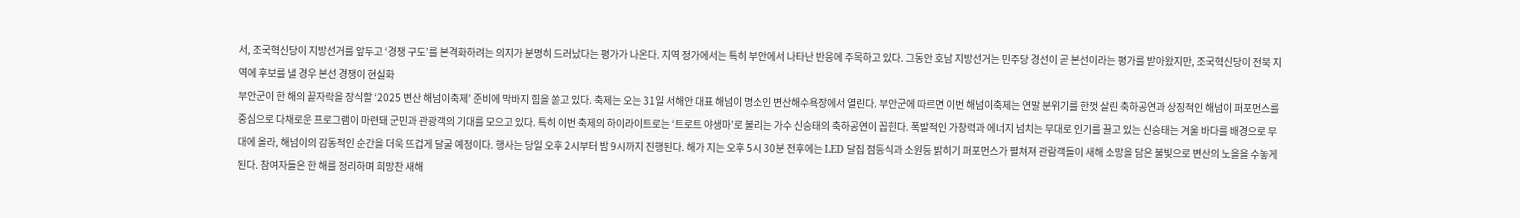서, 조국혁신당이 지방선거를 앞두고 ‘경쟁 구도’를 본격화하려는 의지가 분명히 드러났다는 평가가 나온다. 지역 정가에서는 특히 부안에서 나타난 반응에 주목하고 있다. 그동안 호남 지방선거는 민주당 경선이 곧 본선이라는 평가를 받아왔지만, 조국혁신당이 전북 지역에 후보를 낼 경우 본선 경쟁이 현실화
부안군이 한 해의 끝자락을 장식할 ‘2025 변산 해넘이축제’ 준비에 막바지 힘을 쏟고 있다. 축제는 오는 31일 서해안 대표 해넘이 명소인 변산해수욕장에서 열린다. 부안군에 따르면 이번 해넘이축제는 연말 분위기를 한껏 살린 축하공연과 상징적인 해넘이 퍼포먼스를 중심으로 다채로운 프로그램이 마련돼 군민과 관광객의 기대를 모으고 있다. 특히 이번 축제의 하이라이트로는 ‘트로트 야생마’로 불리는 가수 신승태의 축하공연이 꼽힌다. 폭발적인 가창력과 에너지 넘치는 무대로 인기를 끌고 있는 신승태는 겨울 바다를 배경으로 무대에 올라, 해넘이의 감동적인 순간을 더욱 뜨겁게 달굴 예정이다. 행사는 당일 오후 2시부터 밤 9시까지 진행된다. 해가 지는 오후 5시 30분 전후에는 LED 달집 점등식과 소원등 밝히기 퍼포먼스가 펼쳐져 관람객들이 새해 소망을 담은 불빛으로 변산의 노을을 수놓게 된다. 참여자들은 한 해를 정리하며 희망찬 새해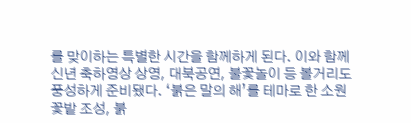를 맞이하는 특별한 시간을 함께하게 된다. 이와 함께 신년 축하영상 상영, 대북공연, 불꽃놀이 등 볼거리도 풍성하게 준비됐다. ‘붉은 말의 해’를 테마로 한 소원꽃밭 조성, 붉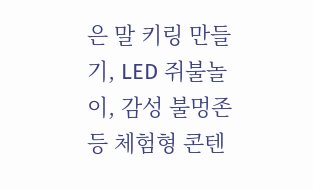은 말 키링 만들기, LED 쥐불놀이, 감성 불멍존 등 체험형 콘텐